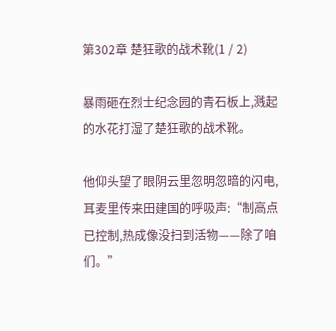第302章 楚狂歌的战术靴(1 / 2)

暴雨砸在烈士纪念园的青石板上,溅起的水花打湿了楚狂歌的战术靴。

他仰头望了眼阴云里忽明忽暗的闪电,耳麦里传来田建国的呼吸声:“制高点已控制,热成像没扫到活物——除了咱们。”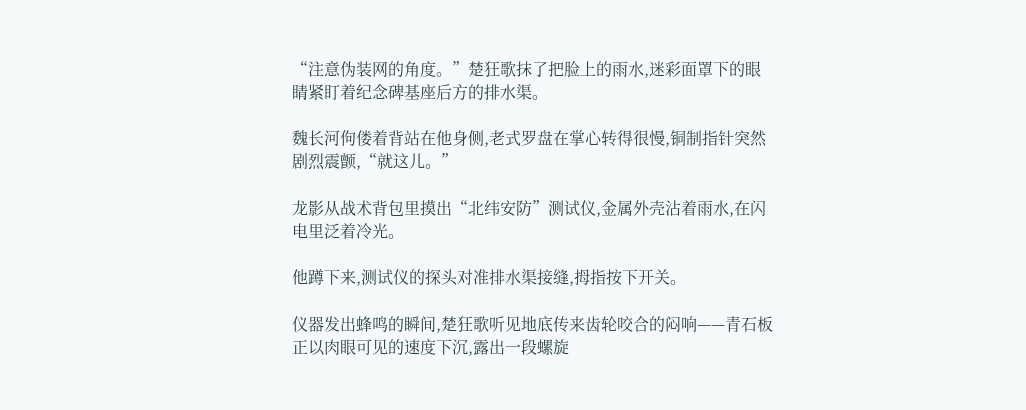“注意伪装网的角度。”楚狂歌抹了把脸上的雨水,迷彩面罩下的眼睛紧盯着纪念碑基座后方的排水渠。

魏长河佝偻着背站在他身侧,老式罗盘在掌心转得很慢,铜制指针突然剧烈震颤,“就这儿。”

龙影从战术背包里摸出“北纬安防”测试仪,金属外壳沾着雨水,在闪电里泛着冷光。

他蹲下来,测试仪的探头对准排水渠接缝,拇指按下开关。

仪器发出蜂鸣的瞬间,楚狂歌听见地底传来齿轮咬合的闷响——青石板正以肉眼可见的速度下沉,露出一段螺旋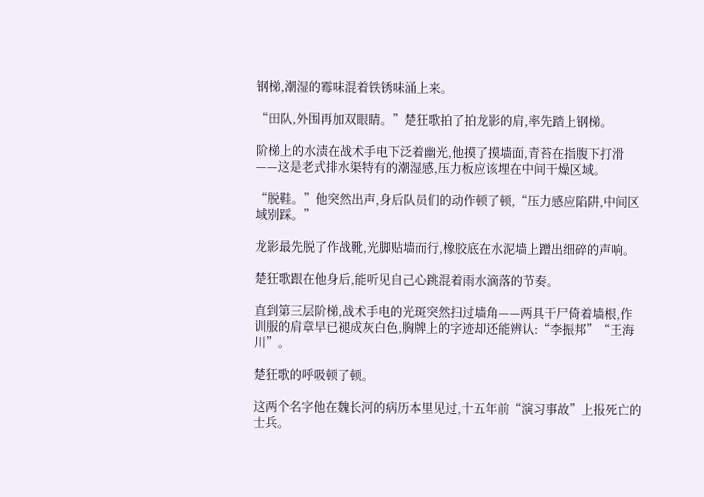钢梯,潮湿的霉味混着铁锈味涌上来。

“田队,外围再加双眼睛。”楚狂歌拍了拍龙影的肩,率先踏上钢梯。

阶梯上的水渍在战术手电下泛着幽光,他摸了摸墙面,青苔在指腹下打滑——这是老式排水渠特有的潮湿感,压力板应该埋在中间干燥区域。

“脱鞋。”他突然出声,身后队员们的动作顿了顿,“压力感应陷阱,中间区域别踩。”

龙影最先脱了作战靴,光脚贴墙而行,橡胶底在水泥墙上蹭出细碎的声响。

楚狂歌跟在他身后,能听见自己心跳混着雨水滴落的节奏。

直到第三层阶梯,战术手电的光斑突然扫过墙角——两具干尸倚着墙根,作训服的肩章早已褪成灰白色,胸牌上的字迹却还能辨认:“李振邦”“王海川”。

楚狂歌的呼吸顿了顿。

这两个名字他在魏长河的病历本里见过,十五年前“演习事故”上报死亡的士兵。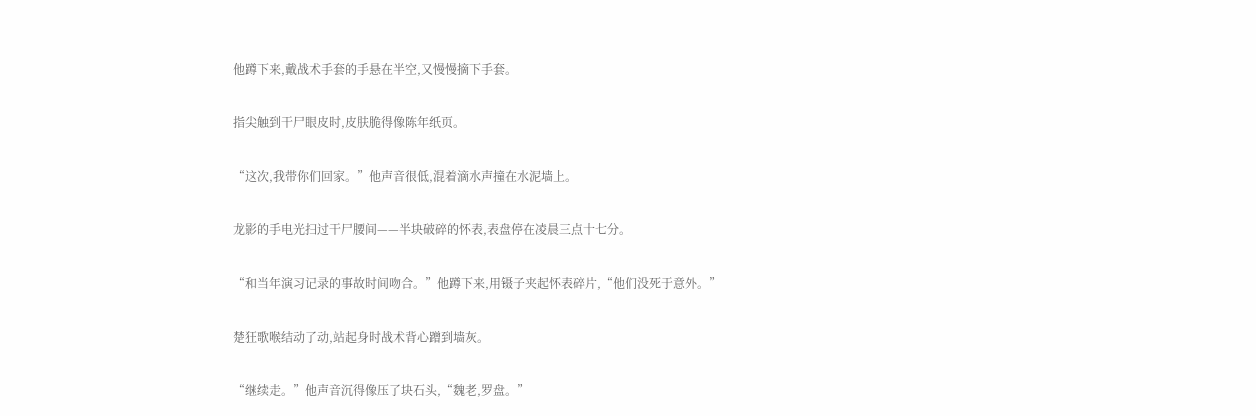他蹲下来,戴战术手套的手悬在半空,又慢慢摘下手套。

指尖触到干尸眼皮时,皮肤脆得像陈年纸页。

“这次,我带你们回家。”他声音很低,混着滴水声撞在水泥墙上。

龙影的手电光扫过干尸腰间——半块破碎的怀表,表盘停在凌晨三点十七分。

“和当年演习记录的事故时间吻合。”他蹲下来,用镊子夹起怀表碎片,“他们没死于意外。”

楚狂歌喉结动了动,站起身时战术背心蹭到墙灰。

“继续走。”他声音沉得像压了块石头,“魏老,罗盘。”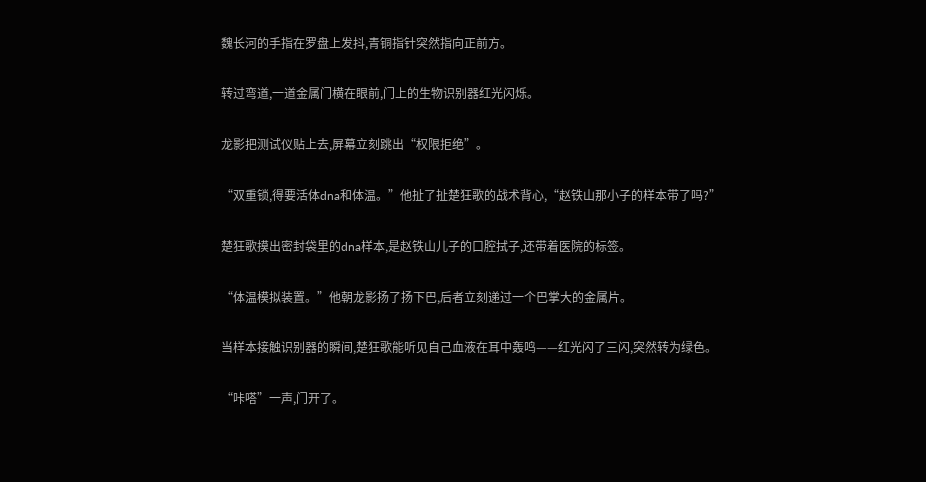魏长河的手指在罗盘上发抖,青铜指针突然指向正前方。

转过弯道,一道金属门横在眼前,门上的生物识别器红光闪烁。

龙影把测试仪贴上去,屏幕立刻跳出“权限拒绝”。

“双重锁,得要活体dna和体温。”他扯了扯楚狂歌的战术背心,“赵铁山那小子的样本带了吗?”

楚狂歌摸出密封袋里的dna样本,是赵铁山儿子的口腔拭子,还带着医院的标签。

“体温模拟装置。”他朝龙影扬了扬下巴,后者立刻递过一个巴掌大的金属片。

当样本接触识别器的瞬间,楚狂歌能听见自己血液在耳中轰鸣——红光闪了三闪,突然转为绿色。

“咔嗒”一声,门开了。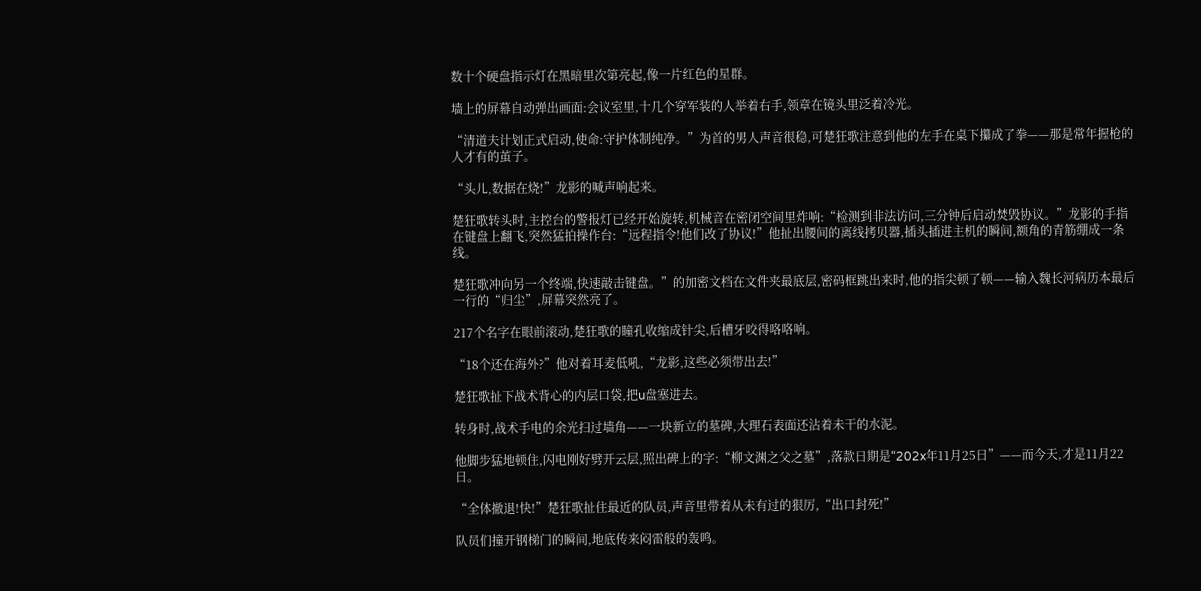数十个硬盘指示灯在黑暗里次第亮起,像一片红色的星群。

墙上的屏幕自动弹出画面:会议室里,十几个穿军装的人举着右手,领章在镜头里泛着冷光。

“清道夫计划正式启动,使命:守护体制纯净。”为首的男人声音很稳,可楚狂歌注意到他的左手在桌下攥成了拳——那是常年握枪的人才有的茧子。

“头儿,数据在烧!”龙影的喊声响起来。

楚狂歌转头时,主控台的警报灯已经开始旋转,机械音在密闭空间里炸响:“检测到非法访问,三分钟后启动焚毁协议。”龙影的手指在键盘上翻飞,突然猛拍操作台:“远程指令!他们改了协议!”他扯出腰间的离线拷贝器,插头插进主机的瞬间,额角的青筋绷成一条线。

楚狂歌冲向另一个终端,快速敲击键盘。”的加密文档在文件夹最底层,密码框跳出来时,他的指尖顿了顿——输入魏长河病历本最后一行的“归尘”,屏幕突然亮了。

217个名字在眼前滚动,楚狂歌的瞳孔收缩成针尖,后槽牙咬得咯咯响。

“18个还在海外?”他对着耳麦低吼,“龙影,这些必须带出去!”

楚狂歌扯下战术背心的内层口袋,把u盘塞进去。

转身时,战术手电的余光扫过墙角——一块新立的墓碑,大理石表面还沾着未干的水泥。

他脚步猛地顿住,闪电刚好劈开云层,照出碑上的字:“柳文渊之父之墓”,落款日期是“202x年11月25日”——而今天,才是11月22日。

“全体撤退!快!”楚狂歌扯住最近的队员,声音里带着从未有过的狠厉,“出口封死!”

队员们撞开钢梯门的瞬间,地底传来闷雷般的轰鸣。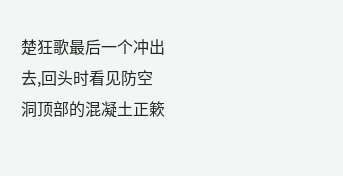楚狂歌最后一个冲出去,回头时看见防空洞顶部的混凝土正簌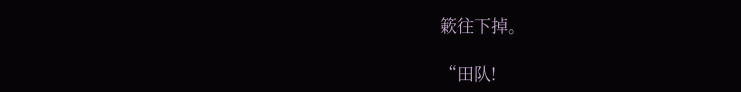簌往下掉。

“田队!